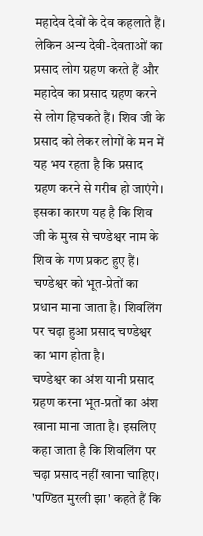महादेव देवों के देव कहलाते हैं। लेकिन अन्य देवी-देवताओं का प्रसाद लोग ग्रहण करते हैं और महादेव का प्रसाद ग्रहण करने से लोग हिचकते हैं। शिव जी के प्रसाद को लेकर लोगों के मन में यह भय रहता है कि प्रसाद ग्रहण करने से गरीब हो जाएंगे।
इसका कारण यह है कि शिव जी के मुख से चण्डेश्वर नाम के शिव के गण प्रकट हुए हैं। चण्डेश्वर को भूत-प्रेतों का प्रधान माना जाता है। शिवलिंग पर चढ़ा हुआ प्रसाद चण्डेश्वर का भाग होता है।
चण्डेश्वर का अंश यानी प्रसाद ग्रहण करना भूत-प्रतों का अंश खाना माना जाता है। इसलिए कहा जाता है कि शिवलिंग पर चढ़ा प्रसाद नहीं खाना चाहिए। 'पण्डित मुरली झा' कहते हैं कि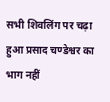सभी शिवलिंग पर चढ़ा हुआ प्रसाद चण्डेश्वर का भाग नहीं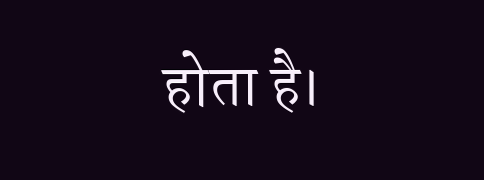होता है।